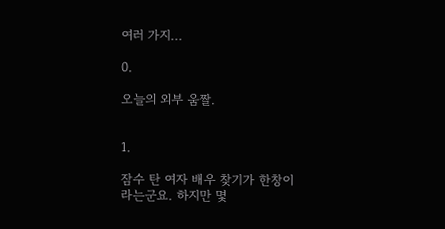여러 가지...

0.

오늘의 외부 움짤.


1.

잠수 탄 여자 배우 찾기가 한창이라는군요. 하지만 몇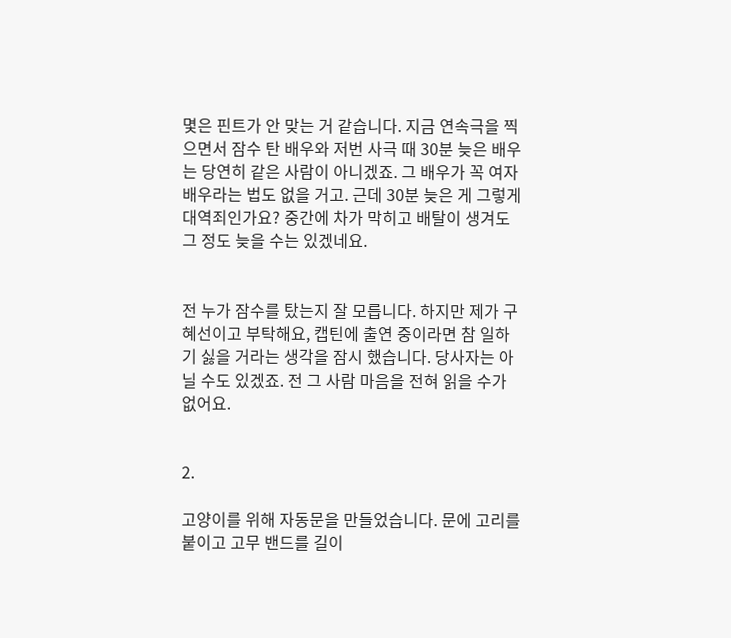몇은 핀트가 안 맞는 거 같습니다. 지금 연속극을 찍으면서 잠수 탄 배우와 저번 사극 때 30분 늦은 배우는 당연히 같은 사람이 아니겠죠. 그 배우가 꼭 여자배우라는 법도 없을 거고. 근데 30분 늦은 게 그렇게 대역죄인가요? 중간에 차가 막히고 배탈이 생겨도 그 정도 늦을 수는 있겠네요.


전 누가 잠수를 탔는지 잘 모릅니다. 하지만 제가 구혜선이고 부탁해요, 캡틴에 출연 중이라면 참 일하기 싫을 거라는 생각을 잠시 했습니다. 당사자는 아닐 수도 있겠죠. 전 그 사람 마음을 전혀 읽을 수가 없어요.


2.

고양이를 위해 자동문을 만들었습니다. 문에 고리를 붙이고 고무 밴드를 길이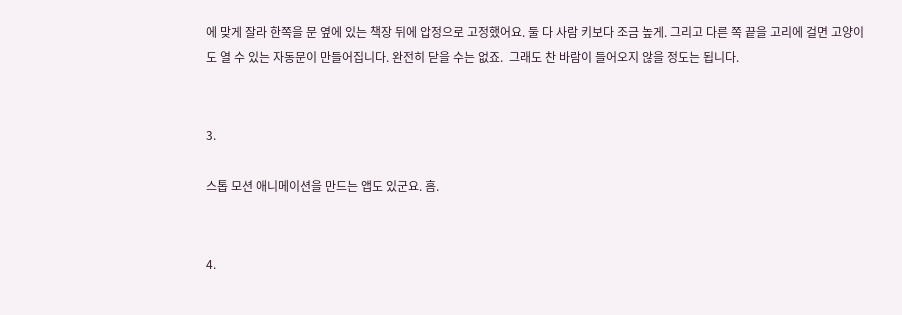에 맞게 잘라 한쪽을 문 옆에 있는 책장 뒤에 압정으로 고정했어요. 둘 다 사람 키보다 조금 높게. 그리고 다른 쪽 끝을 고리에 걸면 고양이도 열 수 있는 자동문이 만들어집니다. 완전히 닫을 수는 없죠.  그래도 찬 바람이 들어오지 않을 정도는 됩니다.


3.

스톱 모션 애니메이션을 만드는 앱도 있군요. 흠.


4.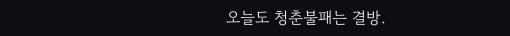오늘도 청춘불패는 결방.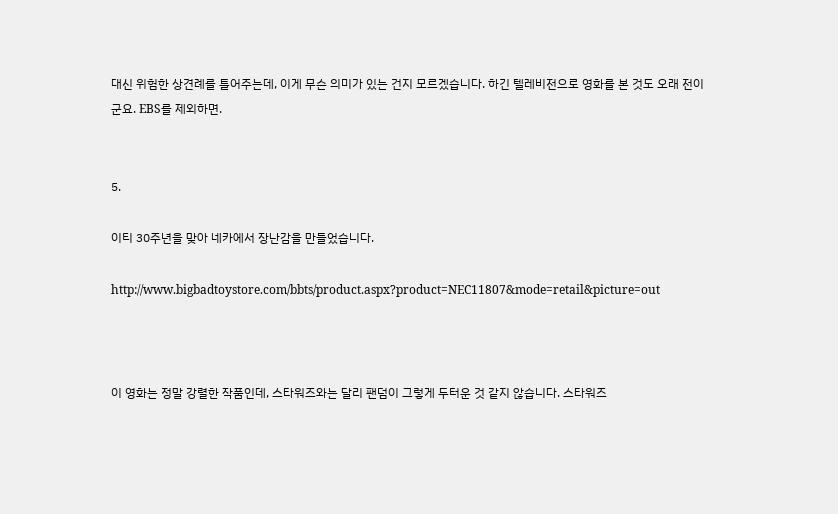대신 위험한 상견례를 틀어주는데, 이게 무슨 의미가 있는 건지 모르겠습니다. 하긴 텔레비전으로 영화를 본 것도 오래 전이군요. EBS를 제외하면.


5.

이티 30주년을 맞아 네카에서 장난감을 만들었습니다.

http://www.bigbadtoystore.com/bbts/product.aspx?product=NEC11807&mode=retail&picture=out



이 영화는 정말 강렬한 작품인데, 스타워즈와는 달리 팬덤이 그렇게 두터운 것 같지 않습니다. 스타워즈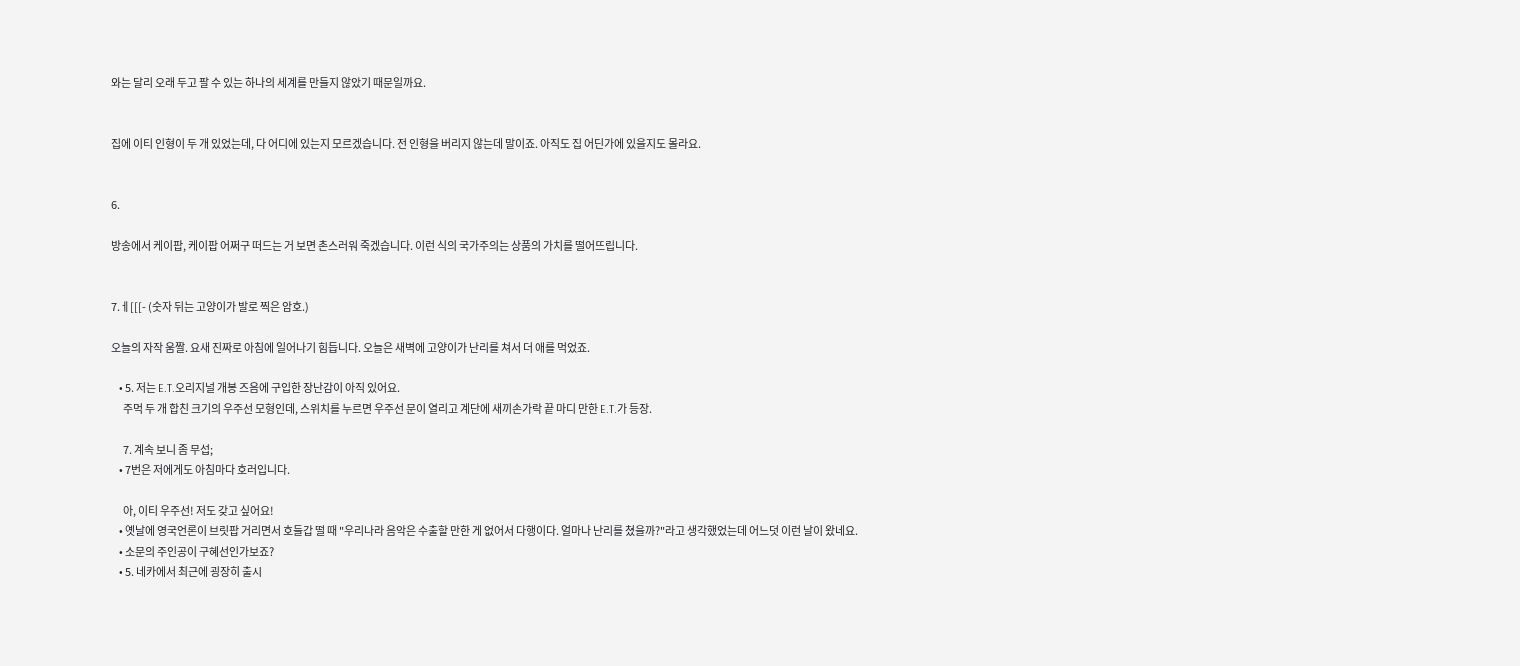와는 달리 오래 두고 팔 수 있는 하나의 세계를 만들지 않았기 때문일까요.


집에 이티 인형이 두 개 있었는데, 다 어디에 있는지 모르겠습니다. 전 인형을 버리지 않는데 말이죠. 아직도 집 어딘가에 있을지도 몰라요.


6.

방송에서 케이팝, 케이팝 어쩌구 떠드는 거 보면 촌스러워 죽겠습니다. 이런 식의 국가주의는 상품의 가치를 떨어뜨립니다.


7.ㅔ[[[- (숫자 뒤는 고양이가 발로 찍은 암호.)

오늘의 자작 움짤. 요새 진짜로 아침에 일어나기 힘듭니다. 오늘은 새벽에 고양이가 난리를 쳐서 더 애를 먹었죠.

    • 5. 저는 E.T.오리지널 개봉 즈음에 구입한 장난감이 아직 있어요.
      주먹 두 개 합친 크기의 우주선 모형인데, 스위치를 누르면 우주선 문이 열리고 계단에 새끼손가락 끝 마디 만한 E.T.가 등장.

      7. 계속 보니 좀 무섭;
    • 7번은 저에게도 아침마다 호러입니다.

      아, 이티 우주선! 저도 갖고 싶어요!
    • 옛날에 영국언론이 브릿팝 거리면서 호들갑 떨 때 "우리나라 음악은 수출할 만한 게 없어서 다행이다. 얼마나 난리를 쳤을까?"라고 생각했었는데 어느덧 이런 날이 왔네요.
    • 소문의 주인공이 구혜선인가보죠?
    • 5. 네카에서 최근에 굉장히 출시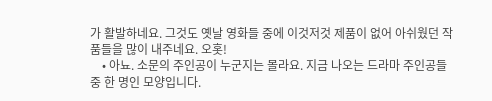가 활발하네요. 그것도 옛날 영화들 중에 이것저것 제품이 없어 아쉬웠던 작품들을 많이 내주네요. 오홋!
    • 아뇨. 소문의 주인공이 누군지는 몰라요. 지금 나오는 드라마 주인공들 중 한 명인 모양입니다.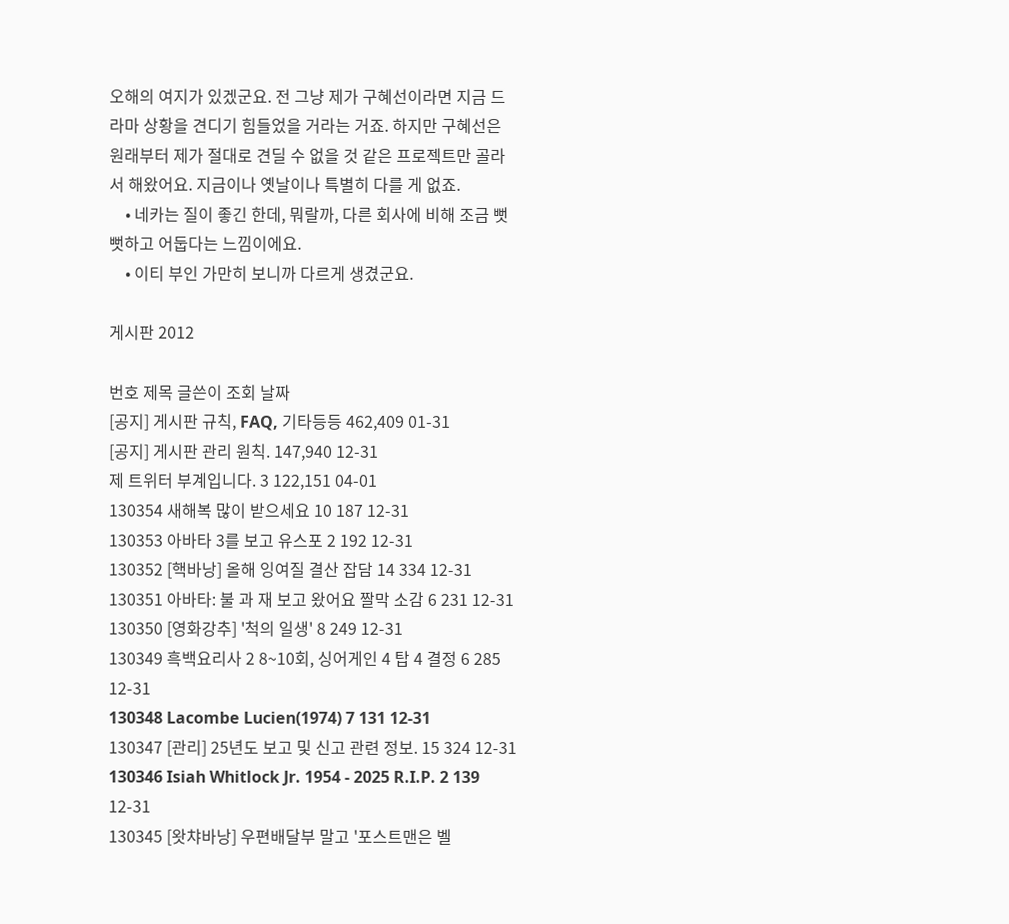오해의 여지가 있겠군요. 전 그냥 제가 구혜선이라면 지금 드라마 상황을 견디기 힘들었을 거라는 거죠. 하지만 구혜선은 원래부터 제가 절대로 견딜 수 없을 것 같은 프로젝트만 골라서 해왔어요. 지금이나 옛날이나 특별히 다를 게 없죠.
    • 네카는 질이 좋긴 한데, 뭐랄까, 다른 회사에 비해 조금 뻣뻣하고 어둡다는 느낌이에요.
    • 이티 부인 가만히 보니까 다르게 생겼군요.

게시판 2012

번호 제목 글쓴이 조회 날짜
[공지] 게시판 규칙, FAQ, 기타등등 462,409 01-31
[공지] 게시판 관리 원칙. 147,940 12-31
제 트위터 부계입니다. 3 122,151 04-01
130354 새해복 많이 받으세요 10 187 12-31
130353 아바타 3를 보고 유스포 2 192 12-31
130352 [핵바낭] 올해 잉여질 결산 잡담 14 334 12-31
130351 아바타: 불 과 재 보고 왔어요 짤막 소감 6 231 12-31
130350 [영화강추] '척의 일생' 8 249 12-31
130349 흑백요리사 2 8~10회, 싱어게인 4 탑 4 결정 6 285 12-31
130348 Lacombe Lucien(1974) 7 131 12-31
130347 [관리] 25년도 보고 및 신고 관련 정보. 15 324 12-31
130346 Isiah Whitlock Jr. 1954 - 2025 R.I.P. 2 139 12-31
130345 [왓챠바낭] 우편배달부 말고 '포스트맨은 벨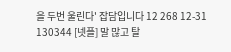을 두번 울린다' 잡담입니다 12 268 12-31
130344 [넷플] 말 많고 탈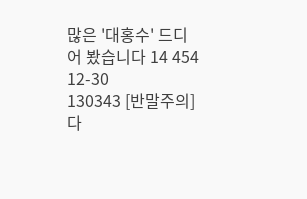많은 '대홍수' 드디어 봤습니다 14 454 12-30
130343 [반말주의] 다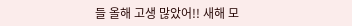들 올해 고생 많았어!! 새해 모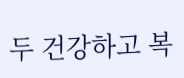두 건강하고 복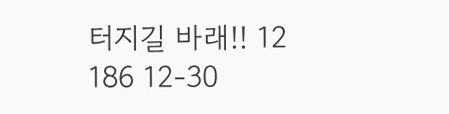터지길 바래!! 12 186 12-30